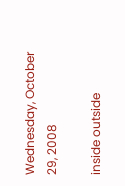Wednesday, October 29, 2008

inside outside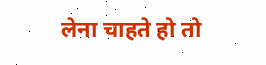लेना चाहते हो तो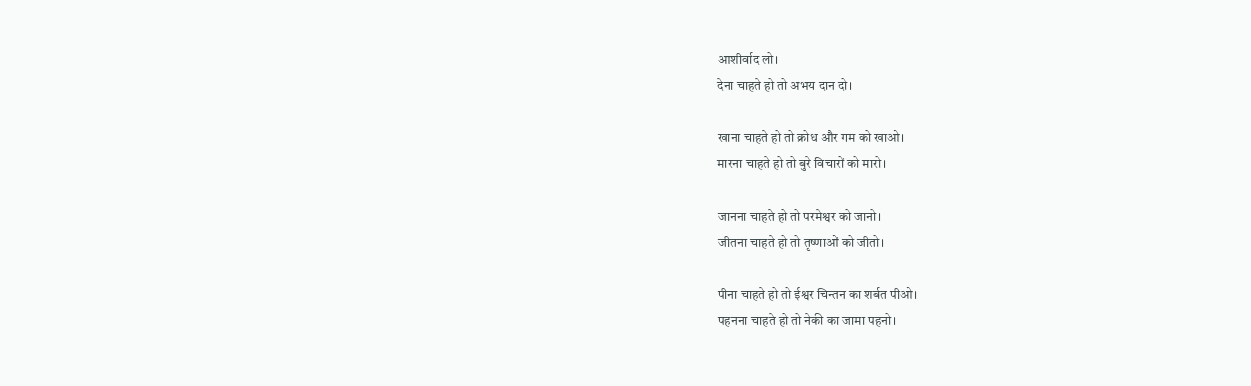आशीर्वाद लो।
देना चाहते हो तो अभय दान दो।

खाना चाहते हो तो क्रोध और गम को खाओ।
मारना चाहते हो तो बुरे विचारों को मारो।

जानना चाहते हो तो परमेश्वर को जानो।
जीतना चाहते हो तो तृष्णाओं को जीतो।

पीना चाहते हो तो ईश्वर चिन्तन का शर्बत पीओ।
पहनना चाहते हो तो नेकी का जामा पहनो।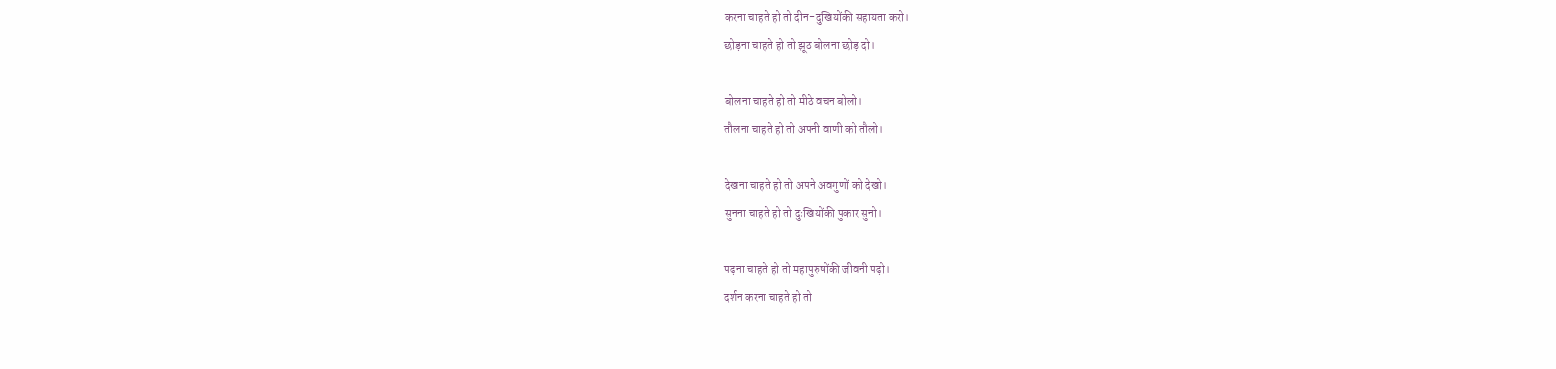करना चाहते हो तो दीन-दुखियोंकी सहायता करो।
छोड़ना चाहते हो तो झूठ बोलना छोड़ दो।

बोलना चाहते हो तो मीठे वचन बोलो।
तौलना चाहते हो तो अपनी वाणी को तौलो।

देखना चाहते हो तो अपने अवगुणों को देखो।
सुनना चाहते हो तो दुःखियोंकी पुकार सुनो।

पढ़ना चाहते हो तो महापुरुषोंकी जीवनी पढ़ो।
दर्शन करना चाहते हो तो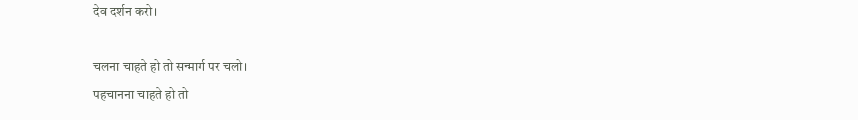देव दर्शन करो।

चलना चाहते हो तो सन्मार्ग पर चलो।
पहचानना चाहते हो तो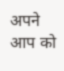अपने आप को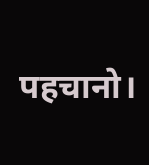पहचानो।